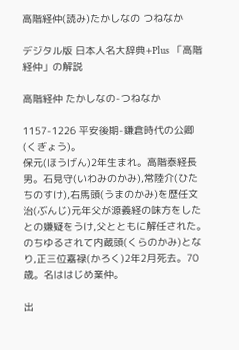高階経仲(読み)たかしなの つねなか

デジタル版 日本人名大辞典+Plus 「高階経仲」の解説

高階経仲 たかしなの-つねなか

1157-1226 平安後期-鎌倉時代の公卿(くぎょう)。
保元(ほうげん)2年生まれ。高階泰経長男。石見守(いわみのかみ),常陸介(ひたちのすけ),右馬頭(うまのかみ)を歴任文治(ぶんじ)元年父が源義経の味方をしたとの嫌疑をうけ,父とともに解任された。のちゆるされて内蔵頭(くらのかみ)となり,正三位嘉禄(かろく)2年2月死去。70歳。名ははじめ業仲。

出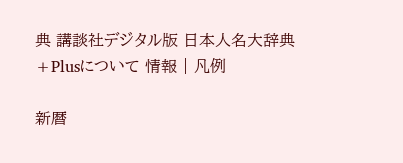典 講談社デジタル版 日本人名大辞典+Plusについて 情報 | 凡例

新暦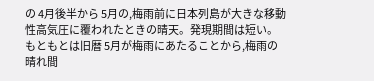の 4月後半から 5月の,梅雨前に日本列島が大きな移動性高気圧に覆われたときの晴天。発現期間は短い。もともとは旧暦 5月が梅雨にあたることから,梅雨の晴れ間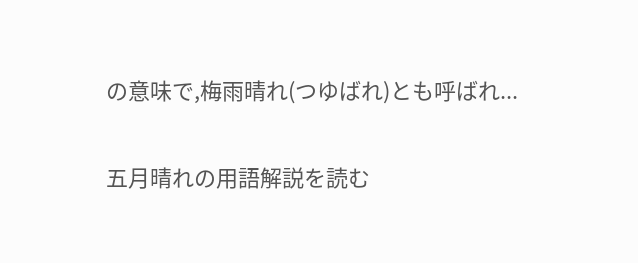の意味で,梅雨晴れ(つゆばれ)とも呼ばれ...

五月晴れの用語解説を読む